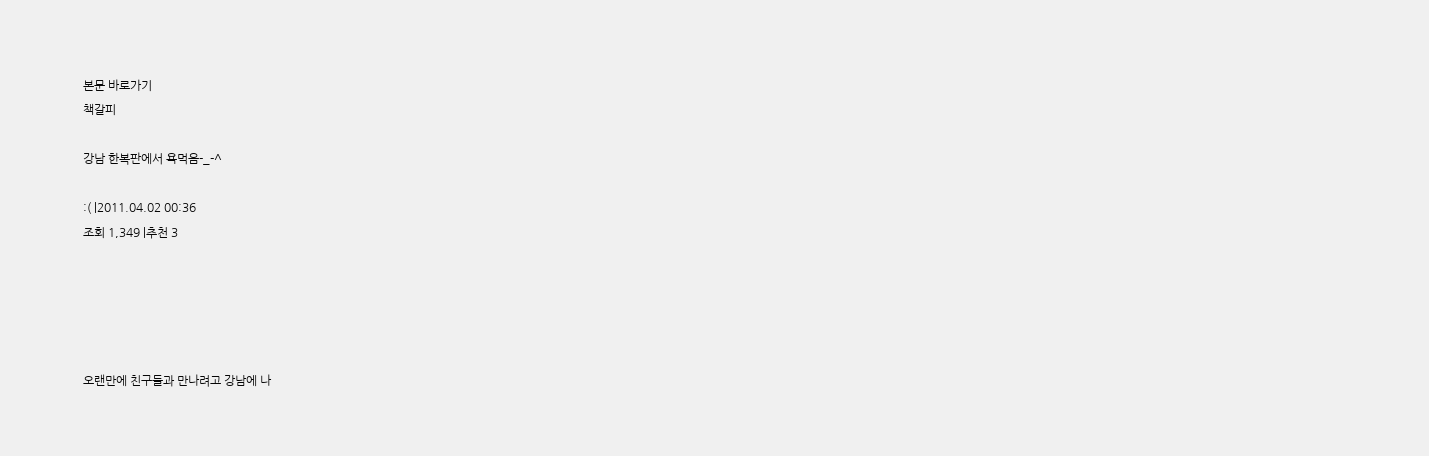본문 바로가기
책갈피

강남 한복판에서 욕먹음-_-^

:( |2011.04.02 00:36
조회 1,349 |추천 3





오랜만에 친구들과 만나려고 강남에 나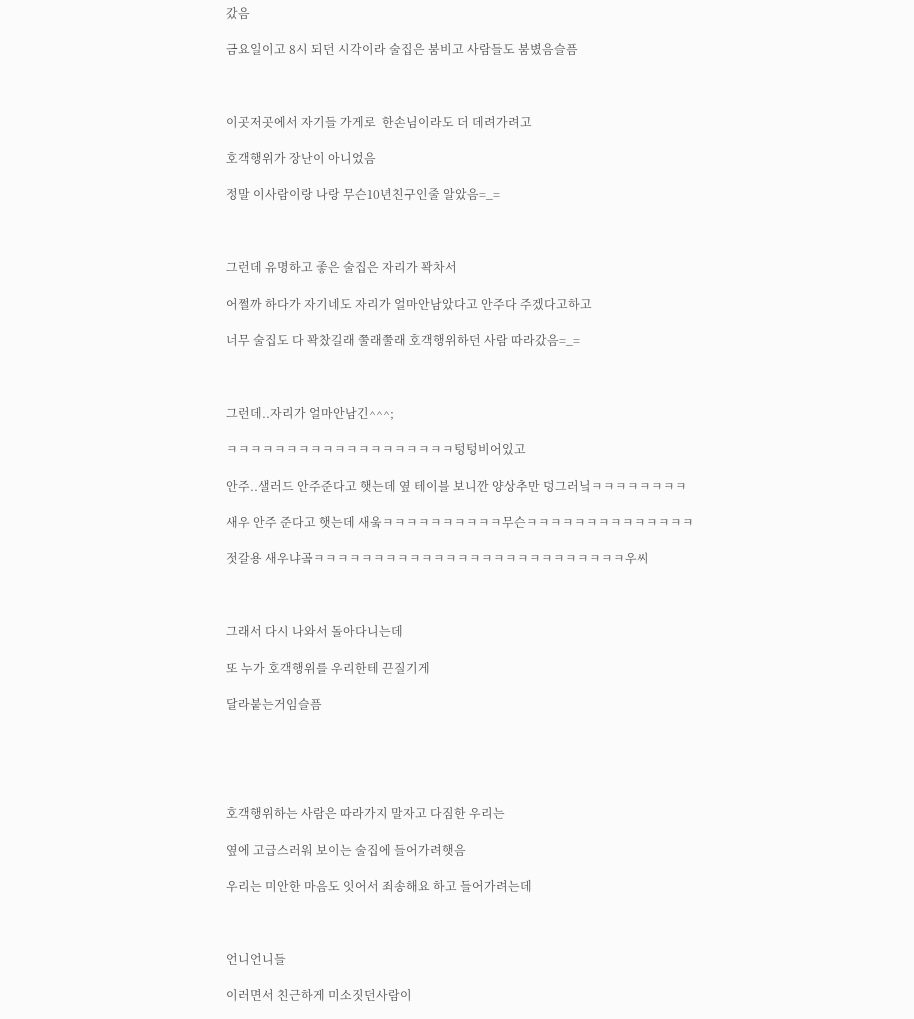갔음

금요일이고 8시 되던 시각이라 술집은 붐비고 사람들도 붐볐음슬픔



이곳저곳에서 자기들 가게로  한손님이라도 더 데려가려고

호객행위가 장난이 아니었음

정말 이사람이랑 나랑 무슨10년친구인줄 알았음=_=



그런데 유명하고 좋은 술집은 자리가 꽉차서

어쩔까 하다가 자기네도 자리가 얼마안남았다고 안주다 주겠다고하고

너무 술집도 다 꽉찼길래 쭐래쭐래 호객행위하던 사람 따라갔음=_=



그런데..자리가 얼마안남긴^^^;

ㅋㅋㅋㅋㅋㅋㅋㅋㅋㅋㅋㅋㅋㅋㅋㅋㅋㅋㅋ텅텅비어있고

안주..샐러드 안주준다고 햇는데 옆 테이블 보니깐 양상추만 덩그러닠ㅋㅋㅋㅋㅋㅋㅋㅋ

새우 안주 준다고 햇는데 새웈ㅋㅋㅋㅋㅋㅋㅋㅋㅋㅋ무슨ㅋㅋㅋㅋㅋㅋㅋㅋㅋㅋㅋㅋㅋㅋ

젓갈용 새우냐곸ㅋㅋㅋㅋㅋㅋㅋㅋㅋㅋㅋㅋㅋㅋㅋㅋㅋㅋㅋㅋㅋㅋㅋㅋㅋㅋ우씨



그래서 다시 나와서 돌아다니는데

또 누가 호객행위를 우리한테 끈질기게

달라붙는거임슬픔





호객행위하는 사람은 따라가지 말자고 다짐한 우리는

옆에 고급스러워 보이는 술집에 들어가려햇음

우리는 미안한 마음도 잇어서 죄송해요 하고 들어가려는데



언니언니들

이러면서 친근하게 미소짓던사람이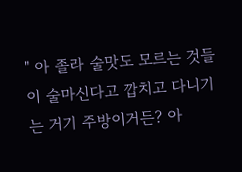" 아 졸라 술맛도 모르는 것들이 술마신다고 깝치고 다니기는 거기 주방이거든? 아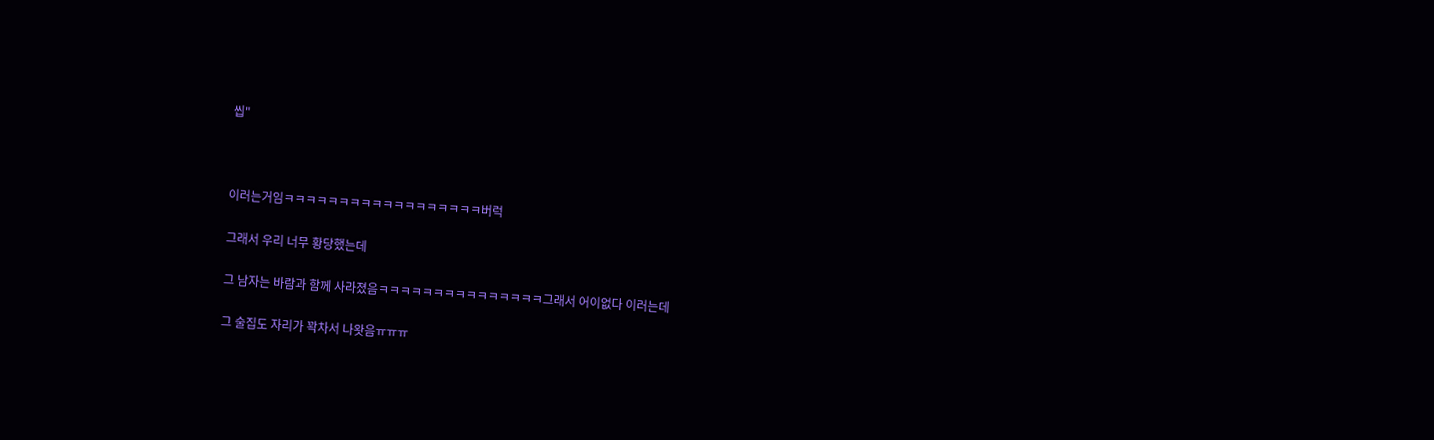씹"



이러는거임ㅋㅋㅋㅋㅋㅋㅋㅋㅋㅋㅋㅋㅋㅋㅋㅋㅋㅋ버럭

그래서 우리 너무 황당했는데

그 남자는 바람과 함께 사라졌음ㅋㅋㅋㅋㅋㅋㅋㅋㅋㅋㅋㅋㅋㅋㅋ그래서 어이없다 이러는데

그 술집도 자리가 꽉차서 나왓음ㅠㅠㅠ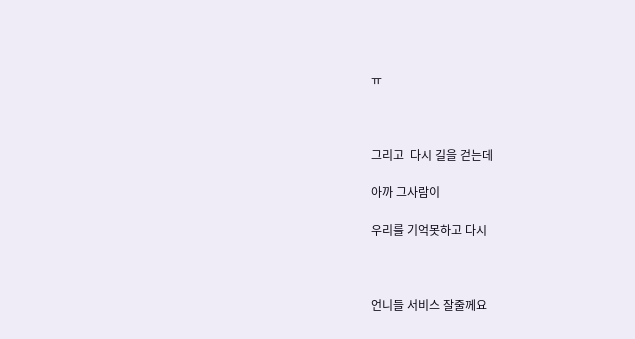ㅠ



그리고  다시 길을 걷는데

아까 그사람이

우리를 기억못하고 다시



언니들 서비스 잘줄께요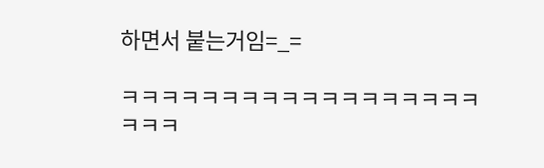하면서 붙는거임=_=

ㅋㅋㅋㅋㅋㅋㅋㅋㅋㅋㅋㅋㅋㅋㅋㅋㅋㅋㅋㅋㅋ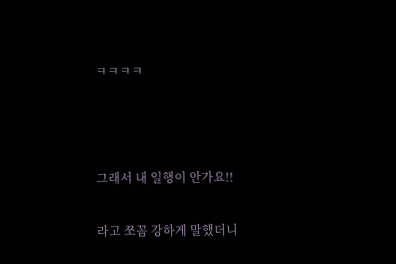ㅋㅋㅋㅋ



그래서 내 일행이 안가요!!

라고 쪼꼼 강하게 말했더니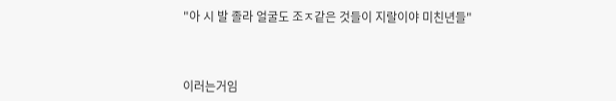"아 시 발 졸라 얼굴도 조ㅈ같은 것들이 지랄이야 미친년들"



이러는거임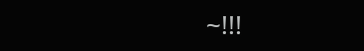~!!!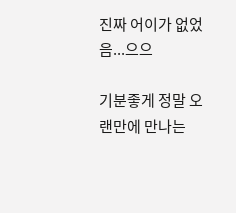진짜 어이가 없었음...으으

기분좋게 정말 오랜만에 만나는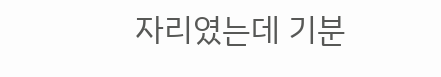자리였는데 기분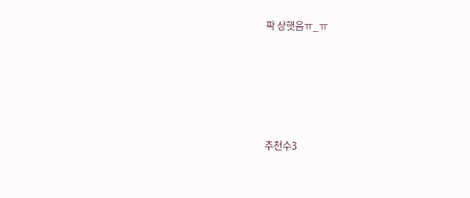팍 상햇음ㅠ_ㅠ





추천수3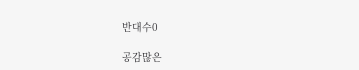반대수0

공감많은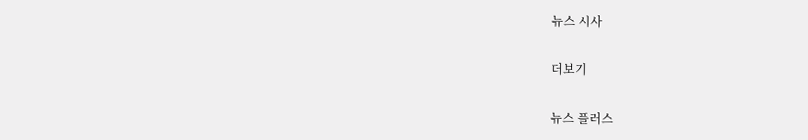뉴스 시사

더보기

뉴스 플러스